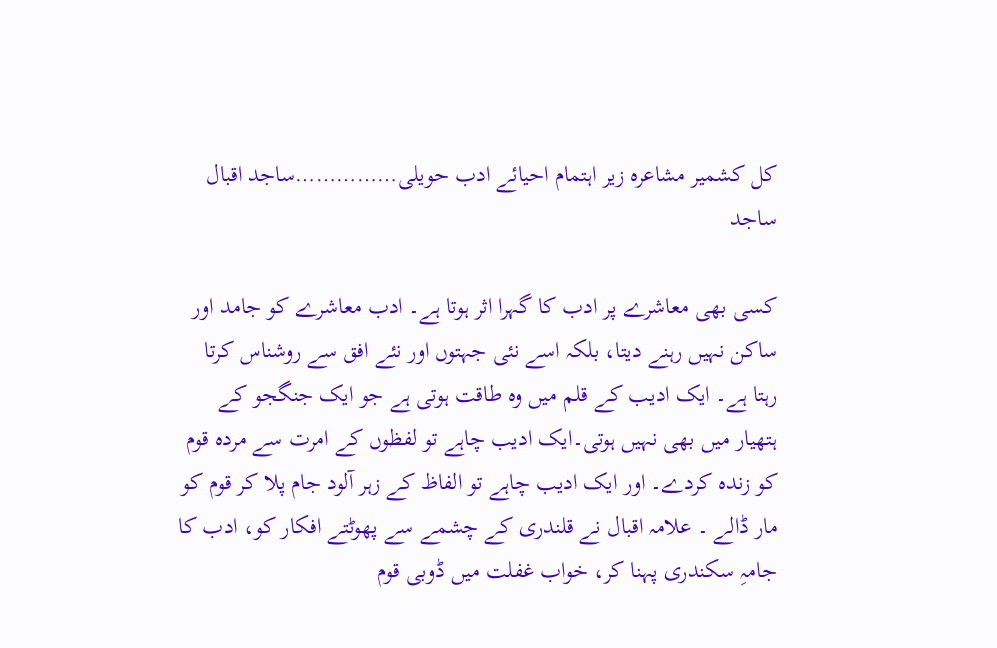کل کشمیر مشاعرہ زیر اہتمام احیائے ادب حویلی……………ساجد اقبال ساجد

کسی بھی معاشرے پر ادب کا گہرا اثر ہوتا ہے۔ ادب معاشرے کو جامد اور ساکن نہیں رہنے دیتا، بلکہ اسے نئی جہتوں اور نئے افق سے روشناس کرتا رہتا ہے۔ ایک ادیب کے قلم میں وہ طاقت ہوتی ہے جو ایک جنگجو کے ہتھیار میں بھی نہیں ہوتی۔ایک ادیب چاہے تو لفظوں کے امرت سے مردہ قوم کو زندہ کردے۔ اور ایک ادیب چاہے تو الفاظ کے زہر آلود جام پلا کر قوم کو مار ڈالے ۔ علامہ اقبال نے قلندری کے چشمے سے پھوٹتے افکار کو، ادب کا جامہِ سکندری پہنا کر، خواب غفلت میں ڈوبی قوم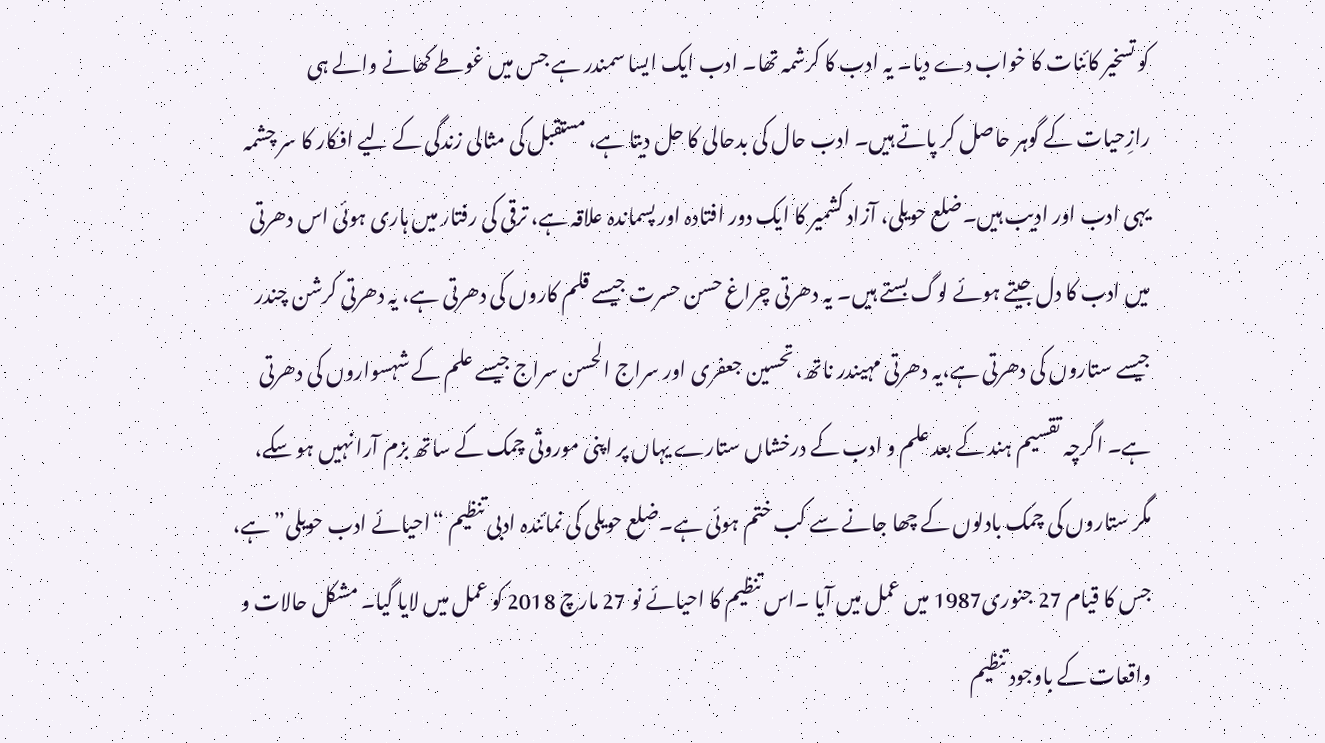کو تسخیر کائنات کا خواب دے دیا۔ یہ ادب کا کرشمہ تھا۔ ادب ایک ایسا سمندر ہے جس میں غوطے کھانے والے ہی رازِحیات کے گوہر حاصل کر پاتے ہیں۔ ادب حال کی بدحالی کا حل دیتا ہے، مستقبل کی مثالی زندگی کے لیے افکار کا سر چشمہ یہی ادب اور ادیب ہیں۔ضلع حویلی، آزاد کشمیر کا ایک دور افتادہ اور پسماندہ علاقہ ہے، ترقی کی رفتار میں ہاری ہوئی اس دھرتی میں ادب کا دل جیتے ہوئے لوگ بستے ہیں۔ یہ دھرتی چراغ حسن حسرت جیسے قلم کاروں کی دھرتی ہے، یہ دھرتی کرشن چندر جیسے ستاروں کی دھرتی ہے،یہ دھرتی مہیندر ناتھ، تحسین جعفری اور سراج الحسن سراج جیسے علم کے شہسواروں کی دھرتی ہے۔ اگرچہ تقسیم ہند کے بعد علم و ادب کے درخشاں ستارے یہاں پر اپنی موروثی چمک کے ساتھ بزم آرا نہیں ہو سکے، مگر ستاروں کی چمک بادلوں کے چھا جانے سے کب ختم ہوئی ہے۔ضلع حویلی کی نمائندہ ادبی تنظیم “احیائے ادب حویلی” ہے، جس کا قیام 27 جنوری1987 میں عمل میں آیا ۔اس تنظیم کا احیائے نو 27 مارچ 2018 کو عمل میں لایا گیا۔ مشکل حالات و واقعات کے باوجود تنظیم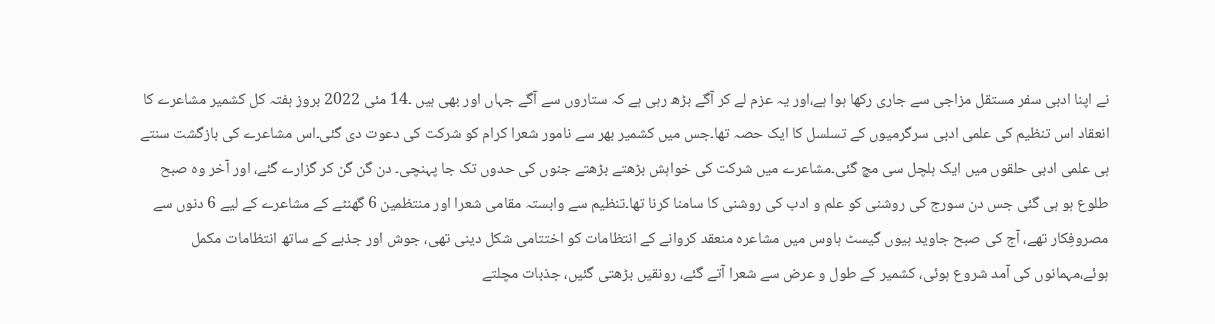نے اپنا ادبی سفر مستقل مزاجی سے جاری رکھا ہوا ہے،اور یہ عزم لے کر آگے بڑھ رہی ہے کہ ستاروں سے آگے جہاں اور بھی ہیں ۔14 مئی 2022 بروز ہفتہ کل کشمیر مشاعرے کا انعقاد اس تنظیم کی علمی ادبی سرگرمیوں کے تسلسل کا ایک حصہ تھا۔جس میں کشمیر بھر سے نامور شعرا کرام کو شرکت کی دعوت دی گئی۔اس مشاعرے کی بازگشت سنتے ہی علمی ادبی حلقوں میں ایک ہلچل سی مچ گئی۔مشاعرے میں شرکت کی خواہش بڑھتے بڑھتے جنوں کی حدوں تک جا پہنچی۔ دن گن گن کر گزارے گئے، اور آخر وہ صبح طلوع ہو ہی گئی جس دن سورج کی روشنی کو علم و ادب کی روشنی کا سامنا کرنا تھا۔تنظیم سے وابستہ مقامی شعرا اور منتظمین 6 گھنٹے کے مشاعرے کے لیے 6 دنوں سے مصروفِکار تھے، آج کی صبح جاوید ہیوں گیسٹ ہاوس میں مشاعرہ منعقد کروانے کے انتظامات کو اختتامی شکل دینی تھی، جوش اور جذبے کے ساتھ انتظامات مکمل ہوئے،مہمانوں کی آمد شروع ہوئی، کشمیر کے طول و عرض سے شعرا آتے گئے، رونقیں بڑھتی گئیں، جذبات مچلتے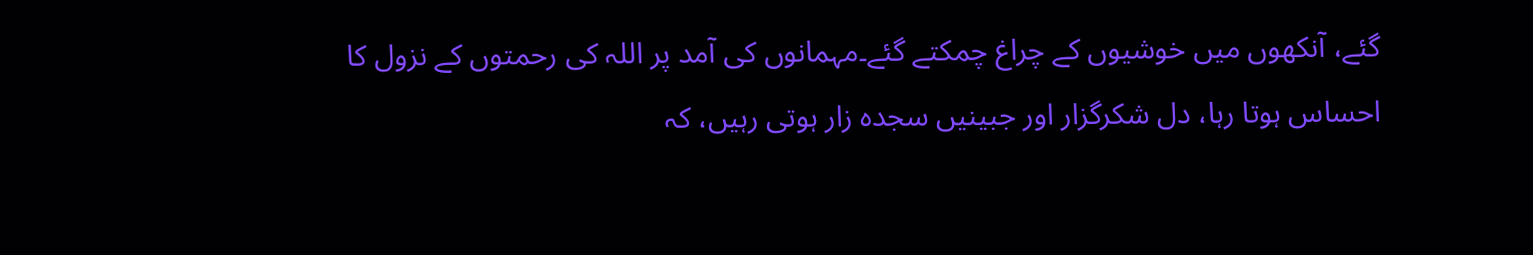گئے، آنکھوں میں خوشیوں کے چراغ چمکتے گئے۔مہمانوں کی آمد پر اللہ کی رحمتوں کے نزول کا احساس ہوتا رہا، دل شکرگزار اور جبینیں سجدہ زار ہوتی رہیں، کہ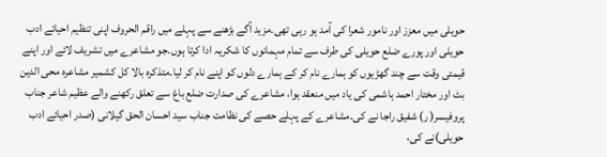حویلی میں معزز اور نامور شعرا کی آمد ہو رہی تھی۔مزید آگے بڑھنے سے پہلے میں راقم الحروف اپنی تنظیم احیائے ادب حویلی اور پورے ضلع حویلی کی طرف سے تمام مہمانوں کا شکریہ ادا کرتا ہوں۔جو مشاعرے میں تشریف لائے اور اپنے قیمتی وقت سے چند گھڑیوں کو ہمارے نام کر کے ہمارے دلوں کو اپنے نام کر لیا۔متذکرہ بالا کل کشمیر مشاعرہ محی الدین بٹ اور مختار احمد ہاشمی کی یاد میں منعقد ہوا، مشاعرے کی صدارت ضلع باغ سے تعلق رکھنے والے عظیم شاعر جناب پروفیسر( ر) شفیق راجا نے کی۔مشاعرے کے پہلے حصے کی نظامت جناب سید احسان الحق گیلانی (صدر احیائے ادب حویلی)نے کی،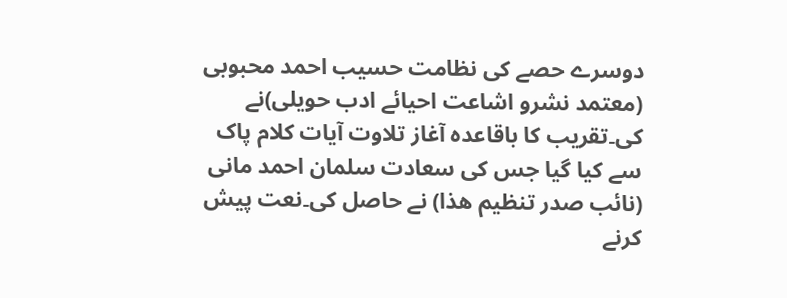دوسرے حصے کی نظامت حسیب احمد محبوبی (معتمد نشرو اشاعت احیائے ادب حویلی)نے کی۔تقریب کا باقاعدہ آغاز تلاوت آیات کلام پاک سے کیا گیا جس کی سعادت سلمان احمد مانی (نائب صدر تنظیم ھذا) نے حاصل کی۔نعت پیش کرنے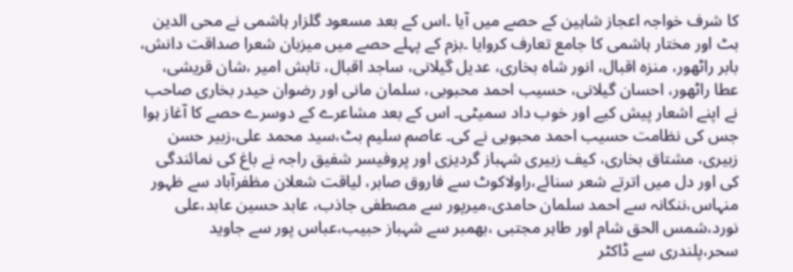کا شرف خواجہ اعجاز شاہین کے حصے میں آیا ۔اس کے بعد مسعود گلزار ہاشمی نے محی الدین بٹ اور مختار ہاشمی کا جامع تعارف کروایا ۔بزم کے پہلے حصے میں میزبان شعرا صداقت دانش، بابر راٹھور، منزہ اقبال، انور شاہ بخاری، عدیل گیلانی، ساجد اقبال، تابش امیر ،شان قریشی، عطا راٹھور، احسان گیلانی، حسیب احمد محبوبی، سلمان مانی اور رضوان حیدر بخاری صاحب نے اپنے اشعار پیش کیے اور خوب داد سمیٹی۔ اس کے بعد مشاعرے کے دوسرے حصے کا آغاز ہوا جس کی نظامت حسیب احمد محبوبی نے کی۔ عاصم سلیم بٹ،سید محمد علی،زبیر حسن زبیری، مشتاق بخاری، کیف زبیری شہباز گردیزی اور پروفیسر شفیق راجہ نے باغ کی نمائندگی کی اور دل میں اترتے شعر سنائے،راولاکوٹ سے فاروق صابر، لیاقت شعلان مظفرآباد سے ظہور منہاس،ننکانہ سے احمد سلمان حامدی،میرپور سے مصطفی جاذب، عابد حسین عابد،علی نورد،شمس الحق شام اور طاہر مجتبی ،بھمبر سے شہباز حبیب،عباس پور سے جاوید سحر،پلندری سے ڈاکٹر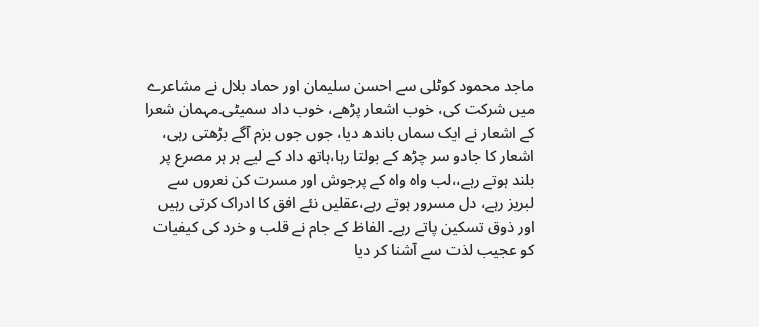ماجد محمود کوٹلی سے احسن سلیمان اور حماد بلال نے مشاعرے میں شرکت کی، خوب اشعار پڑھے، خوب داد سمیٹی۔مہمان شعرا کے اشعار نے ایک سماں باندھ دیا، جوں جوں بزم آگے بڑھتی رہی، اشعار کا جادو سر چڑھ کے بولتا رہا،ہاتھ داد کے لیے ہر ہر مصرع پر بلند ہوتے رہے،،لب واہ واہ کے پرجوش اور مسرت کن نعروں سے لبریز رہے، دل مسرور ہوتے رہے،عقلیں نئے افق کا ادراک کرتی رہیں اور ذوق تسکین پاتے رہے۔ الفاظ کے جام نے قلب و خرد کی کیفیات کو عجیب لذت سے آشنا کر دیا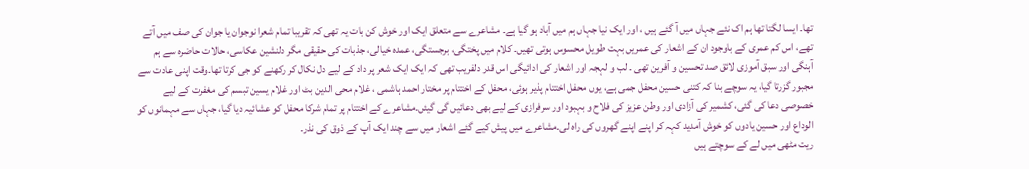تھا۔ ایسا لگتا تھا ہم اک نئے جہاں میں آ گئے ہیں ، اور ایک نیا جہاں ہم میں آباد ہو گیا ہے۔ مشاعرے سے متعلق ایک اور خوش کن بات یہ تھی کہ تقریبا تمام شعرا نوجوان یا جوان کی صف میں آتے تھے، اس کم عمری کے باوجود ان کے اشعار کی عمریں بہت طویل محسوس ہوتی تھیں۔ کلام میں پختگی، برجستگی، عمدہ خیالی، جذبات کی حقیقی مگر دلنشین عکاسی، حالات حاضرہ سے ہم آہنگی اور سبق آموزی لائق صد تحسین و آفرین تھی ۔ لب و لہجہ اور اشعار کی ادائیگی اس قدر دلفریب تھی کہ ایک ایک شعر پر داد کے لیے دل نکال کر رکھنے کو جی کرتا تھا۔وقت اپنی عادت سے مجبور گزرتا گیا، یہ سوچے بنا کہ کتنی حسین محفل جمی ہے، یوں محفل اختتام پذیر ہوئی، محفل کے اختتام پر مختار احمد ہاشمی ، غلام محی الدین بٹ اور غلام یسین تبسم کی مغفرت کے لیے خصوصی دعا کی گئی، کشمیر کی آزادی اور وطن عزیز کی فلاح و بہبود اور سرفرازی کے لیے بھی دعائیں گی گیئں۔مشاعرے کے اختتام پر تمام شرکا محفل کو عشائیہ دیا گیا، جہاں سے مہمانوں کو الوداع اور حسین یادوں کو خوش آمدید کہہ کر اپنے اپنے گھروں کی راہ لی۔مشاعرے میں پیش کیے گئے اشعار میں سے چند ایک آپ کے ذوق کی نذر۔
ریت مٹھی میں لے کے سوچتے ہیں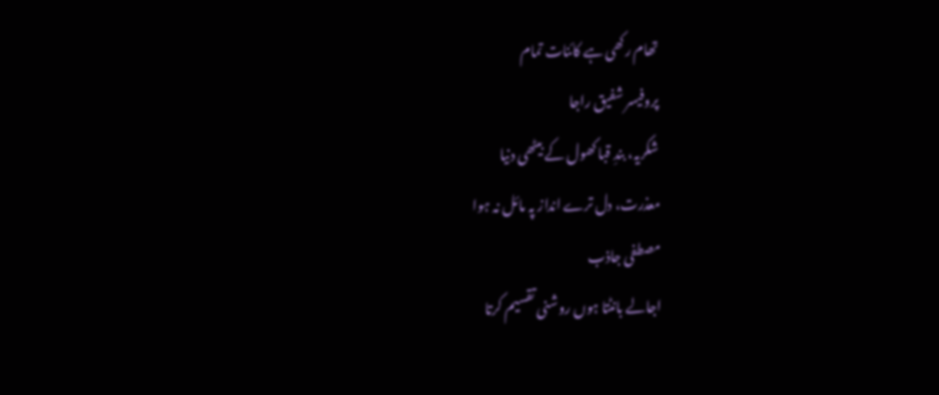تھام رکھی ہے کائنات تمام
پروفیسر شفیق راجا
شکریہ، بندِ قبا کھول کے بیٹھی دنیا
معذرت، دل ترے انداز پہ مائل نہ ہوا
مصطفی جاذب
اجالے بانٹتا ہوں روشنی تقسیم کرتا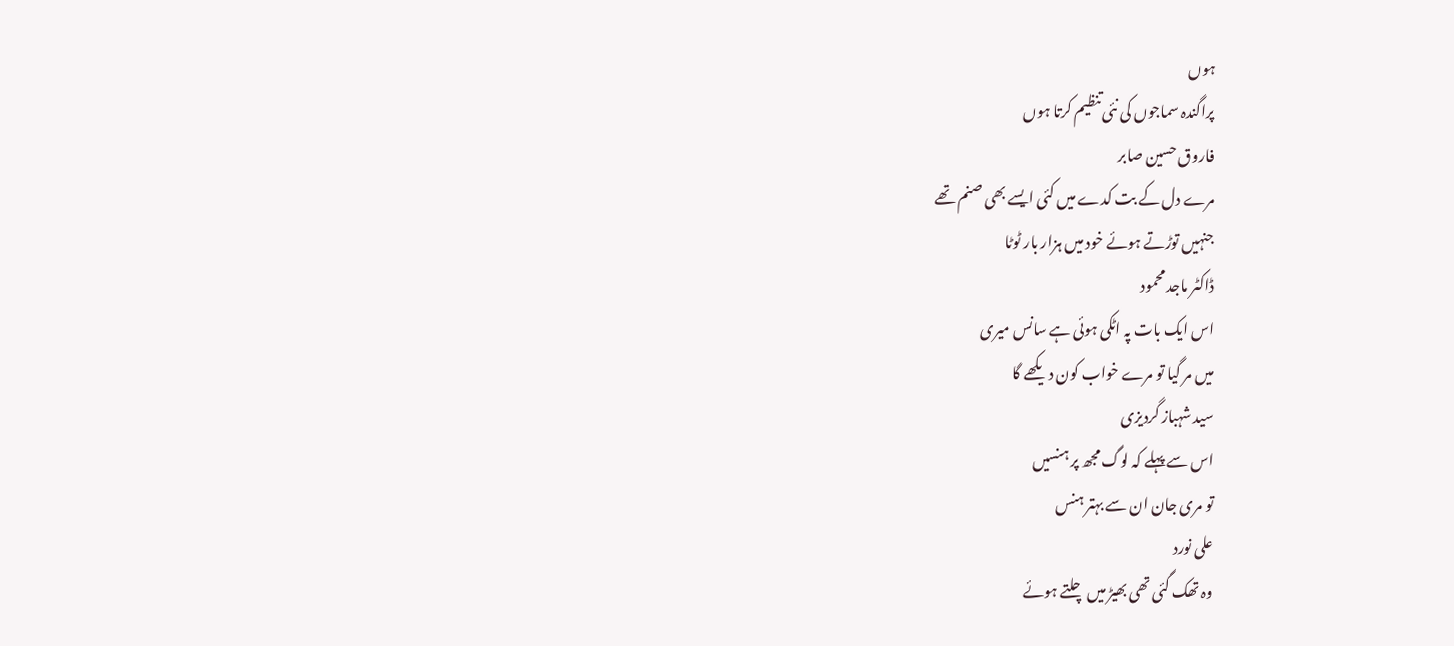ہوں
پراگندہ سماجوں کی نئی تنظیم کرتا ہوں
فاروق حسین صابر
مرے دل کے بت کدے میں کئی ایسے بھی صنم تھے
جنہیں توڑتے ہوئے خود میں ہزار بار ٹوٹا
ڈاکٹر ماجد محمود
اس ایک بات پہ اٹکی ہوئی ہے سانس میری
میں مر گیا تو مرے خواب کون دیکھے گا
سید شہباز گردیزی
اس سے پہلے کہ لوگ مجھ پر ہنسیں
تو مری جان ان سے بہتر ہنس
علی نورد
وہ تھک گئی تھی بھیڑ میں چلتے ہوئے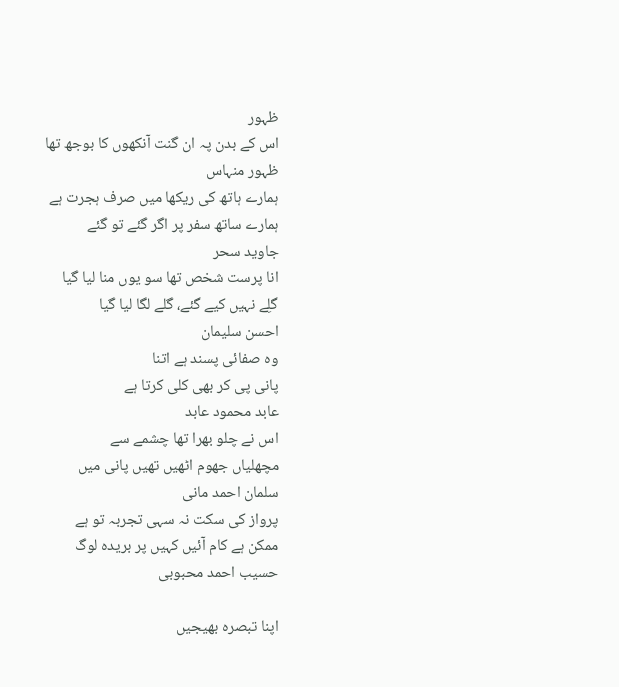ظہور
اس کے بدن پہ ان گنت آنکھوں کا بوجھ تھا
ظہور منہاس
ہمارے ہاتھ کی ریکھا میں صرف ہجرت ہے
ہمارے ساتھ سفر پر اگر گئے تو گئے
جاوید سحر
انا پرست شخص تھا سو یوں منا لیا گیا
گلِے نہیں کیے گئے، گلے لگا لیا گیا
احسن سلیمان
وہ صفائی پسند ہے اتنا
پانی پی کر بھی کلی کرتا ہے
عابد محمود عابد
اس نے چلو بھرا تھا چشمے سے
مچھلیاں جھوم اٹھیں تھیں پانی میں
سلمان احمد مانی
پرواز کی سکت نہ سہی تجربہ تو ہے
ممکن ہے کام آئیں کہیں پر بریدہ لوگ
حسیب احمد محبوبی

اپنا تبصرہ بھیجیں